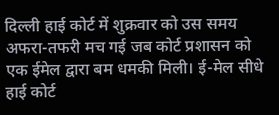दिल्ली हाई कोर्ट में शुक्रवार को उस समय अफरा-तफरी मच गई जब कोर्ट प्रशासन को एक ईमेल द्वारा बम धमकी मिली। ई-मेल सीधे हाई कोर्ट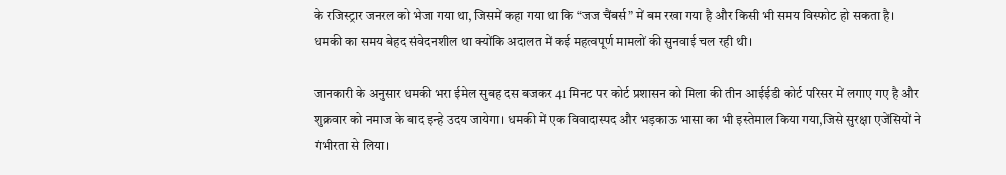के रजिस्ट्रार जनरल को भेजा गया था, जिसमें कहा गया था कि “जज चैंबर्स” में बम रखा गया है और किसी भी समय विस्फोट हो सकता है। धमकी का समय बेहद संवेदनशील था क्योंकि अदालत में कई महत्वपूर्ण मामलों की सुनवाई चल रही थी।

जानकारी के अनुसार धमकी भरा ईमेल सुबह दस बजकर 41 मिनट पर कोर्ट प्रशासन को मिला की तीन आईईडी कोर्ट परिसर में लगाए गए है और शुक्रवार को नमाज के बाद इन्हे उदय जायेगा। धमकी में एक विवादास्पद और भड़काऊ भासा का भी इस्तेमाल किया गया,जिसे सुरक्षा एजेंसियों ने गंभीरता से लिया।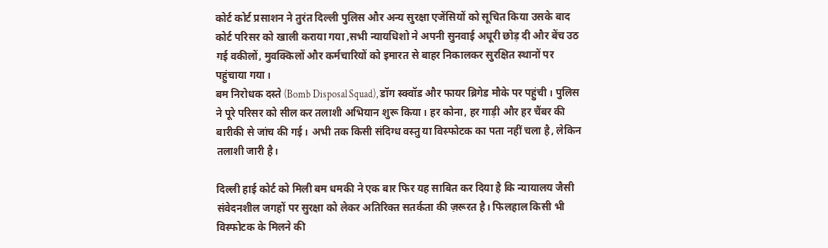कोर्ट कोर्ट प्रसाशन ने तुरंत दिल्ली पुलिस और अन्य सुरक्षा एजेंसियों को सूचित किया उसके बाद कोर्ट परिसर को खाली कराया गया ,सभी न्यायधिशो ने अपनी सुनवाई अधूरी छोड़ दी और बेंच उठ गई वकीलों, मुवक्किलों और कर्मचारियों को इमारत से बाहर निकालकर सुरक्षित स्थानों पर पहुंचाया गया।
बम निरोधक दस्ते (Bomb Disposal Squad), डॉग स्क्वॉड और फायर ब्रिगेड मौके पर पहुंची। पुलिस ने पूरे परिसर को सील कर तलाशी अभियान शुरू किया। हर कोना, हर गाड़ी और हर चैंबर की बारीकी से जांच की गई। अभी तक किसी संदिग्ध वस्तु या विस्फोटक का पता नहीं चला है, लेकिन तलाशी जारी है।

दिल्ली हाई कोर्ट को मिली बम धमकी ने एक बार फिर यह साबित कर दिया है कि न्यायालय जैसी संवेदनशील जगहों पर सुरक्षा को लेकर अतिरिक्त सतर्कता की ज़रूरत है। फिलहाल किसी भी विस्फोटक के मिलने की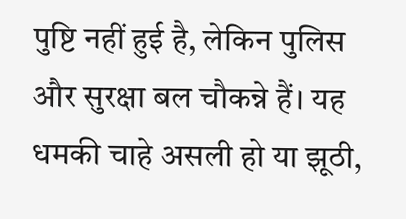पुष्टि नहीं हुई है, लेकिन पुलिस और सुरक्षा बल चौकन्ने हैं। यह धमकी चाहे असली हो या झूठी,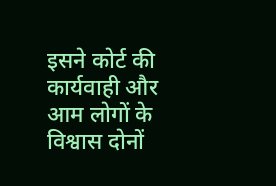इसने कोर्ट की कार्यवाही और आम लोगों के विश्वास दोनों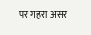पर गहरा असर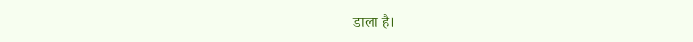डाला है।